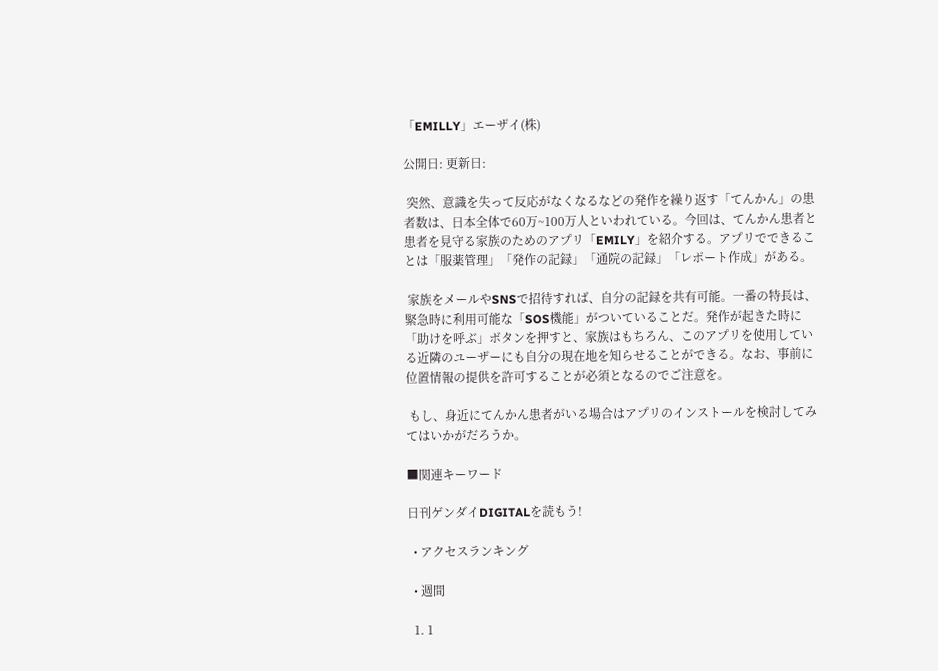「EMILLY」エーザイ(株)

公開日: 更新日:

 突然、意識を失って反応がなくなるなどの発作を繰り返す「てんかん」の患者数は、日本全体で60万~100万人といわれている。今回は、てんかん患者と患者を見守る家族のためのアプリ「EMILY」を紹介する。アプリでできることは「服薬管理」「発作の記録」「通院の記録」「レポート作成」がある。

 家族をメールやSNSで招待すれば、自分の記録を共有可能。一番の特長は、緊急時に利用可能な「SOS機能」がついていることだ。発作が起きた時に「助けを呼ぶ」ボタンを押すと、家族はもちろん、このアプリを使用している近隣のユーザーにも自分の現在地を知らせることができる。なお、事前に位置情報の提供を許可することが必須となるのでご注意を。

 もし、身近にてんかん患者がいる場合はアプリのインストールを検討してみてはいかがだろうか。

■関連キーワード

日刊ゲンダイDIGITALを読もう!

  • アクセスランキング

  • 週間

  1. 1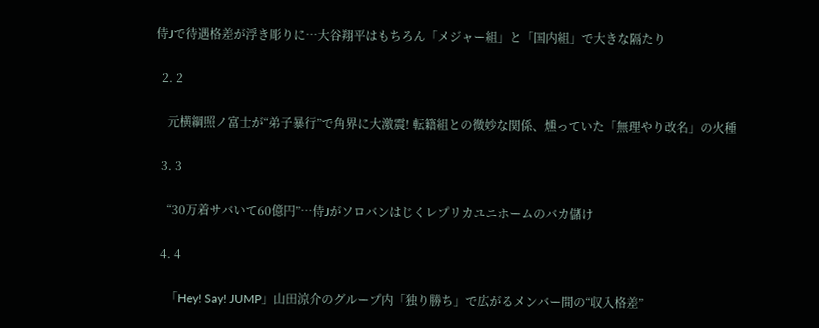侍Jで待遇格差が浮き彫りに…大谷翔平はもちろん「メジャー組」と「国内組」で大きな隔たり

  2. 2

    元横綱照ノ富士が“弟子暴行”で角界に大激震! 転籍組との微妙な関係、燻っていた「無理やり改名」の火種

  3. 3

    “30万着サバいて60億円”…侍Jがソロバンはじくレプリカユニホームのバカ儲け

  4. 4

    「Hey! Say! JUMP」山田涼介のグループ内「独り勝ち」で広がるメンバー間の“収入格差”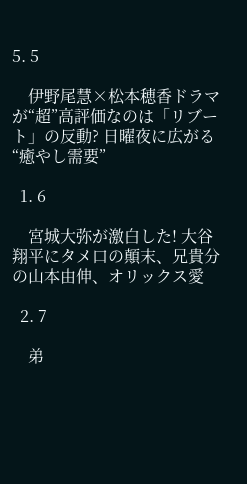5. 5

    伊野尾慧×松本穂香ドラマが“超”高評価なのは「リブート」の反動? 日曜夜に広がる“癒やし需要”

  1. 6

    宮城大弥が激白した! 大谷翔平にタメ口の顛末、兄貴分の山本由伸、オリックス愛

  2. 7

    弟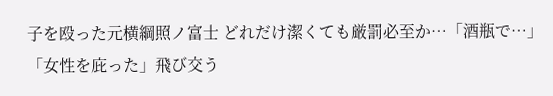子を殴った元横綱照ノ富士 どれだけ潔くても厳罰必至か…「酒瓶で…」「女性を庇った」飛び交う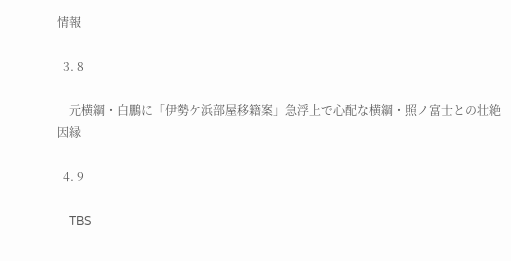情報

  3. 8

    元横綱・白鵬に「伊勢ケ浜部屋移籍案」急浮上で心配な横綱・照ノ富士との壮絶因縁

  4. 9

    TBS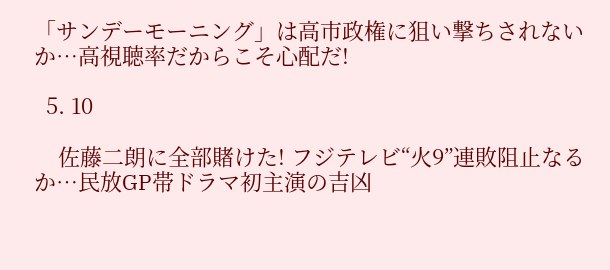「サンデーモーニング」は高市政権に狙い撃ちされないか…高視聴率だからこそ心配だ!

  5. 10

    佐藤二朗に全部賭けた! フジテレビ“火9”連敗阻止なるか…民放GP帯ドラマ初主演の吉凶